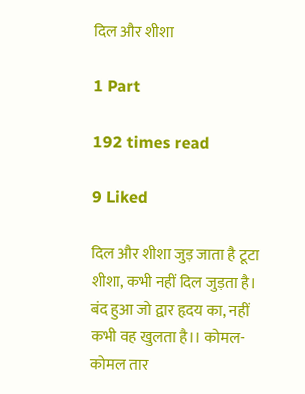दिल और शीशा

1 Part

192 times read

9 Liked

दिल और शीशा जुड़ जाता है टूटा शीशा, कभी नहीं दिल जुड़ता है। बंद हुआ जो द्वार हृदय का, नहीं कभी वह खुलता है।। कोमल-कोमल तार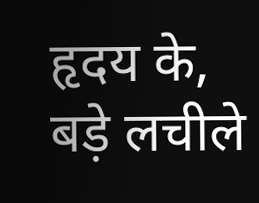हृदय के, बड़े लचीले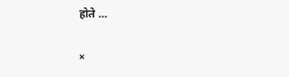होते ...

×